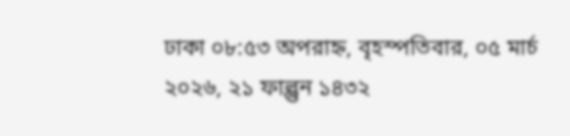ঢাকা ০৮:৫৩ অপরাহ্ন, বৃহস্পতিবার, ০৫ মার্চ ২০২৬, ২১ ফাল্গুন ১৪৩২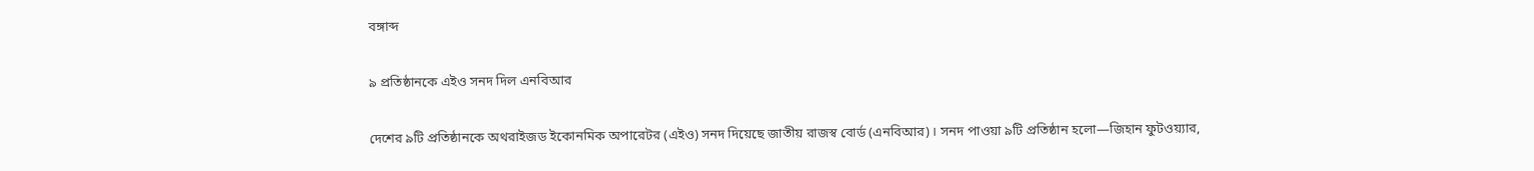বঙ্গাব্দ

৯ প্রতিষ্ঠানকে এইও সনদ দিল এনবিআর

দেশের ৯টি প্রতিষ্ঠানকে অথরাইজড ইকোনমিক অপারেটর (এইও) সনদ দিয়েছে জাতীয় রাজস্ব বোর্ড (এনবিআর)। সনদ পাওয়া ৯টি প্রতিষ্ঠান হলো—জিহান ফুটওয়্যার,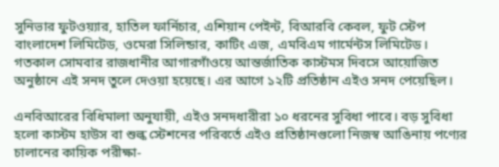সুনিভার ফুটওয়্যার, হাতিল ফার্নিচার, এশিয়ান পেইন্ট, বিআরবি কেবল, ফুট স্টেপ বাংলাদেশ লিমিটেড, ওমেরা সিলিন্ডার, কাটিং এজ, এমবিএম গার্মেন্টস লিমিটেড। গতকাল সোমবার রাজধানীর আগারগাঁওয়ে আন্তর্জাতিক কাস্টমস দিবসে আয়োজিত অনুষ্ঠানে এই সনদ তুলে দেওয়া হয়েছে। এর আগে ১২টি প্রতিষ্ঠান এইও সনদ পেয়েছিল।

এনবিআরের বিধিমালা অনুযায়ী, এইও সনদধারীরা ১০ ধরনের সুবিধা পাবে। বড় সুবিধা হলো কাস্টম হাউস বা শুল্ক স্টেশনের পরিবর্তে এইও প্রতিষ্ঠানগুলো নিজস্ব আঙিনায় পণ্যের চালানের কায়িক পরীক্ষা-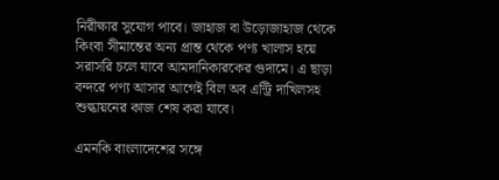নিরীক্ষার সুযোগ পাবে। জাহাজ বা উড়োজাহাজ থেকে কিংবা সীমান্তের অন্য প্রান্ত থেকে পণ্য খালাস হয়ে সরাসরি চলে যাবে আমদানিকারকের গুদামে। এ ছাড়া বন্দরে পণ্য আসার আগেই বিল অব এন্ট্রি দাখিলসহ শুল্কায়নের কাজ শেষ করা যাবে।

এমনকি বাংলাদেশের সঙ্গে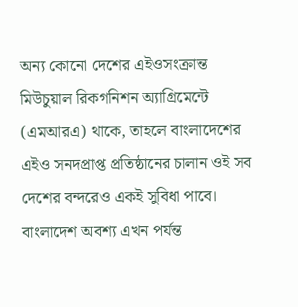অন্য কোনো দেশের এইওসংক্রান্ত মিউচুয়াল রিকগনিশন অ্যাগ্রিমেন্টে (এমআরএ) থাকে, তাহলে বাংলাদেশের এইও সনদপ্রাপ্ত প্রতিষ্ঠানের চালান ওই সব দেশের বন্দরেও একই সুবিধা পাবে। বাংলাদেশ অবশ্য এখন পর্যন্ত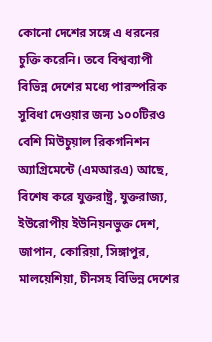কোনো দেশের সঙ্গে এ ধরনের চুক্তি করেনি। তবে বিশ্বব্যাপী বিভিন্ন দেশের মধ্যে পারস্পরিক সুবিধা দেওয়ার জন্য ১০০টিরও বেশি মিউচুয়াল রিকগনিশন অ্যাগ্রিমেন্টে (এমআরএ) আছে, বিশেষ করে যুক্তরাষ্ট্র, যুক্তরাজ্য, ইউরোপীয় ইউনিয়নভুক্ত দেশ, জাপান, কোরিয়া, সিঙ্গাপুর, মালয়েশিয়া, চীনসহ বিভিন্ন দেশের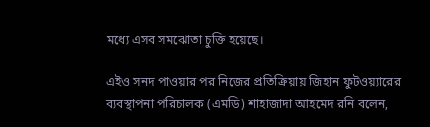মধ্যে এসব সমঝোতা চুক্তি হয়েছে।

এইও সনদ পাওয়ার পর নিজের প্রতিক্রিয়ায় জিহান ফুটওয়্যারের ব্যবস্থাপনা পরিচালক (এমডি) শাহাজাদা আহমেদ রনি বলেন,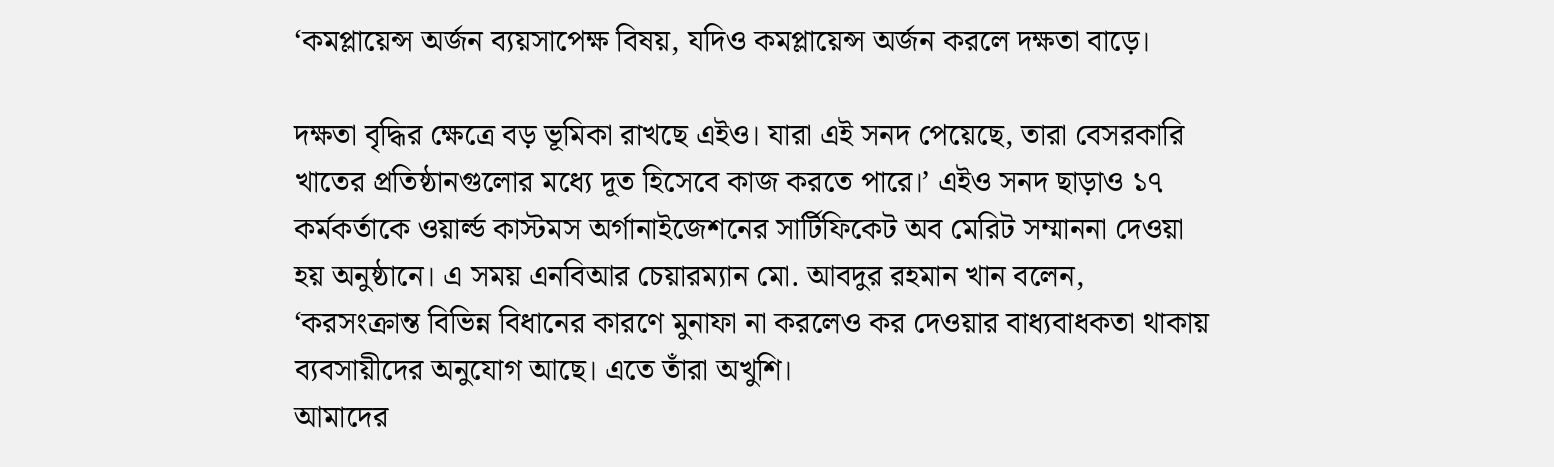‘কমপ্লায়েন্স অর্জন ব্যয়সাপেক্ষ বিষয়, যদিও কমপ্লায়েন্স অর্জন করলে দক্ষতা বাড়ে।

দক্ষতা বৃদ্ধির ক্ষেত্রে বড় ভূমিকা রাখছে এইও। যারা এই সনদ পেয়েছে, তারা বেসরকারি খাতের প্রতিষ্ঠানগুলোর মধ্যে দূত হিসেবে কাজ করতে পারে।’ এইও সনদ ছাড়াও ১৭ কর্মকর্তাকে ওয়ার্ল্ড কাস্টমস অর্গানাইজেশনের সার্টিফিকেট অব মেরিট সম্মাননা দেওয়া হয় অনুষ্ঠানে। এ সময় এনবিআর চেয়ারম্যান মো. আবদুর রহমান খান বলেন, ‘করসংক্রান্ত বিভিন্ন বিধানের কারণে মুনাফা না করলেও কর দেওয়ার বাধ্যবাধকতা থাকায় ব্যবসায়ীদের অনুযোগ আছে। এতে তাঁরা অখুশি।
আমাদের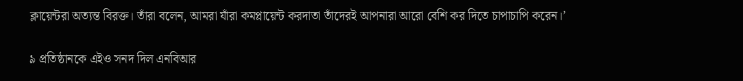ক্লায়েন্টরা অত্যন্ত বিরক্ত। তাঁরা বলেন, আমরা যাঁরা কমপ্লায়েন্ট করদাতা তাঁদেরই আপনারা আরো বেশি কর দিতে চাপাচাপি করেন।’

৯ প্রতিষ্ঠানকে এইও সনদ দিল এনবিআর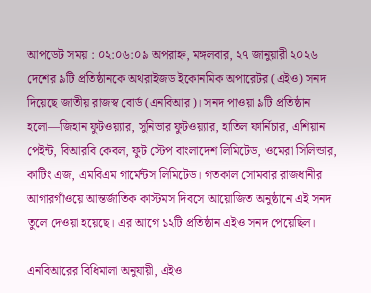আপডেট সময় : ০২:০৬:০৯ অপরাহ্ন, মঙ্গলবার, ২৭ জানুয়ারী ২০২৬
দেশের ৯টি প্রতিষ্ঠানকে অথরাইজড ইকোনমিক অপারেটর (এইও) সনদ দিয়েছে জাতীয় রাজস্ব বোর্ড (এনবিআর)। সনদ পাওয়া ৯টি প্রতিষ্ঠান হলো—জিহান ফুটওয়্যার, সুনিভার ফুটওয়্যার, হাতিল ফার্নিচার, এশিয়ান পেইন্ট, বিআরবি কেবল, ফুট স্টেপ বাংলাদেশ লিমিটেড, ওমেরা সিলিন্ডার, কাটিং এজ, এমবিএম গার্মেন্টস লিমিটেড। গতকাল সোমবার রাজধানীর আগারগাঁওয়ে আন্তর্জাতিক কাস্টমস দিবসে আয়োজিত অনুষ্ঠানে এই সনদ তুলে দেওয়া হয়েছে। এর আগে ১২টি প্রতিষ্ঠান এইও সনদ পেয়েছিল।

এনবিআরের বিধিমালা অনুযায়ী, এইও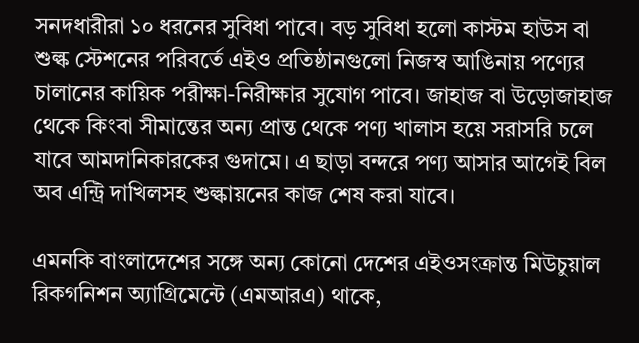সনদধারীরা ১০ ধরনের সুবিধা পাবে। বড় সুবিধা হলো কাস্টম হাউস বা শুল্ক স্টেশনের পরিবর্তে এইও প্রতিষ্ঠানগুলো নিজস্ব আঙিনায় পণ্যের চালানের কায়িক পরীক্ষা-নিরীক্ষার সুযোগ পাবে। জাহাজ বা উড়োজাহাজ থেকে কিংবা সীমান্তের অন্য প্রান্ত থেকে পণ্য খালাস হয়ে সরাসরি চলে যাবে আমদানিকারকের গুদামে। এ ছাড়া বন্দরে পণ্য আসার আগেই বিল অব এন্ট্রি দাখিলসহ শুল্কায়নের কাজ শেষ করা যাবে।

এমনকি বাংলাদেশের সঙ্গে অন্য কোনো দেশের এইওসংক্রান্ত মিউচুয়াল রিকগনিশন অ্যাগ্রিমেন্টে (এমআরএ) থাকে,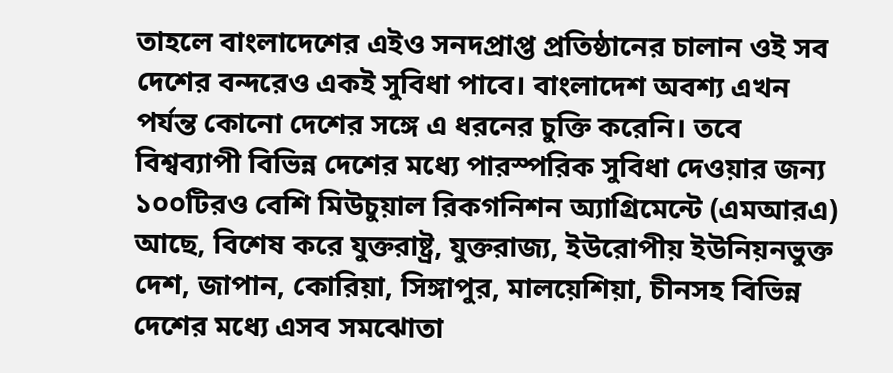তাহলে বাংলাদেশের এইও সনদপ্রাপ্ত প্রতিষ্ঠানের চালান ওই সব দেশের বন্দরেও একই সুবিধা পাবে। বাংলাদেশ অবশ্য এখন পর্যন্ত কোনো দেশের সঙ্গে এ ধরনের চুক্তি করেনি। তবে বিশ্বব্যাপী বিভিন্ন দেশের মধ্যে পারস্পরিক সুবিধা দেওয়ার জন্য ১০০টিরও বেশি মিউচুয়াল রিকগনিশন অ্যাগ্রিমেন্টে (এমআরএ) আছে, বিশেষ করে যুক্তরাষ্ট্র, যুক্তরাজ্য, ইউরোপীয় ইউনিয়নভুক্ত দেশ, জাপান, কোরিয়া, সিঙ্গাপুর, মালয়েশিয়া, চীনসহ বিভিন্ন দেশের মধ্যে এসব সমঝোতা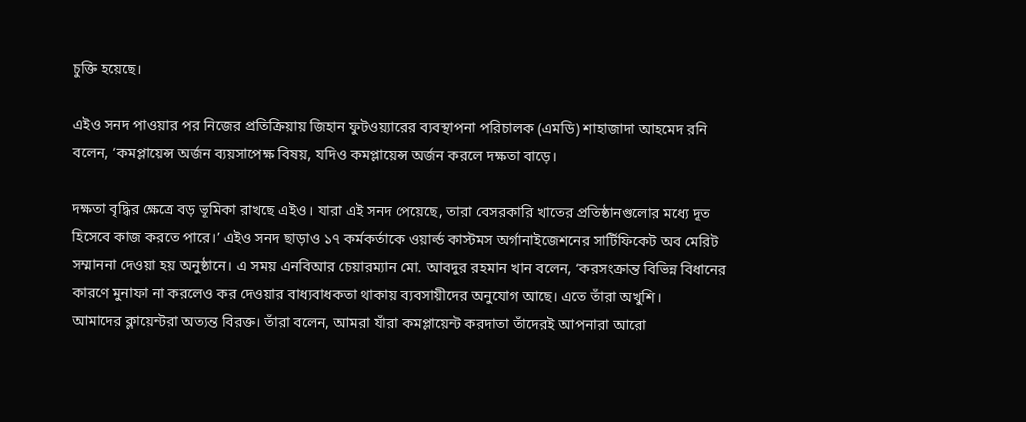চুক্তি হয়েছে।

এইও সনদ পাওয়ার পর নিজের প্রতিক্রিয়ায় জিহান ফুটওয়্যারের ব্যবস্থাপনা পরিচালক (এমডি) শাহাজাদা আহমেদ রনি বলেন, ‘কমপ্লায়েন্স অর্জন ব্যয়সাপেক্ষ বিষয়, যদিও কমপ্লায়েন্স অর্জন করলে দক্ষতা বাড়ে।

দক্ষতা বৃদ্ধির ক্ষেত্রে বড় ভূমিকা রাখছে এইও। যারা এই সনদ পেয়েছে, তারা বেসরকারি খাতের প্রতিষ্ঠানগুলোর মধ্যে দূত হিসেবে কাজ করতে পারে।’ এইও সনদ ছাড়াও ১৭ কর্মকর্তাকে ওয়ার্ল্ড কাস্টমস অর্গানাইজেশনের সার্টিফিকেট অব মেরিট সম্মাননা দেওয়া হয় অনুষ্ঠানে। এ সময় এনবিআর চেয়ারম্যান মো. আবদুর রহমান খান বলেন, ‘করসংক্রান্ত বিভিন্ন বিধানের কারণে মুনাফা না করলেও কর দেওয়ার বাধ্যবাধকতা থাকায় ব্যবসায়ীদের অনুযোগ আছে। এতে তাঁরা অখুশি।
আমাদের ক্লায়েন্টরা অত্যন্ত বিরক্ত। তাঁরা বলেন, আমরা যাঁরা কমপ্লায়েন্ট করদাতা তাঁদেরই আপনারা আরো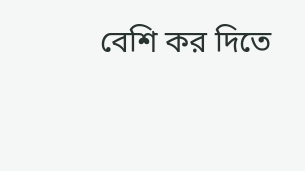বেশি কর দিতে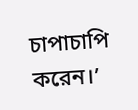চাপাচাপি করেন।’